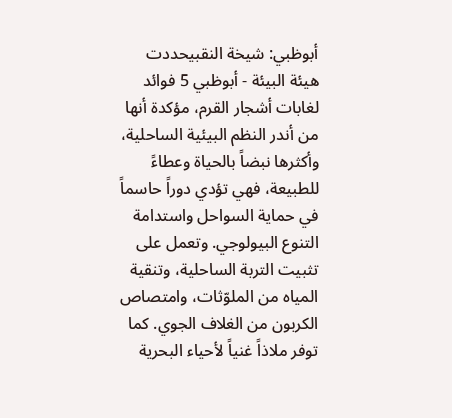أبوظبي: شيخة النقبيحددت هيئة البيئة - أبوظبي 5 فوائد لغابات أشجار القرم، مؤكدة أنها من أندر النظم البيئية الساحلية، وأكثرها نبضاً بالحياة وعطاءً للطبيعة، فهي تؤدي دوراً حاسماً في حماية السواحل واستدامة التنوع البيولوجي. وتعمل على تثبيت التربة الساحلية، وتنقية المياه من الملوّثات، وامتصاص الكربون من الغلاف الجوي. كما توفر ملاذاً غنياً لأحياء البحرية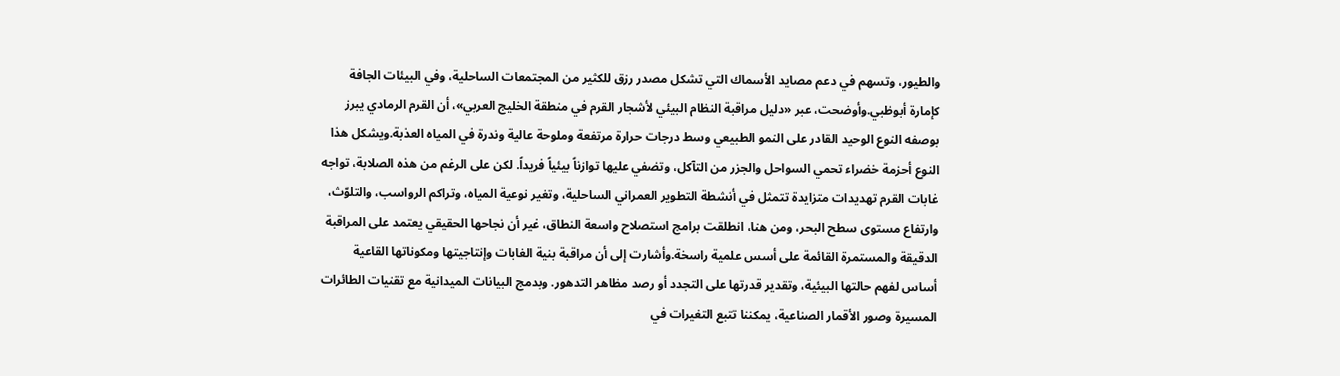والطيور، وتسهم في دعم مصايد الأسماك التي تشكل مصدر رزق للكثير من المجتمعات الساحلية، وفي البيئات الجافة كإمارة أبوظبي.وأوضحت، عبر «دليل مراقبة النظام البيئي لأشجار القرم في منطقة الخليج العربي»، أن القرم الرمادي يبرز بوصفه النوع الوحيد القادر على النمو الطبيعي وسط درجات حرارة مرتفعة وملوحة عالية وندرة في المياه العذبة.ويشكل هذا النوع أحزمة خضراء تحمي السواحل والجزر من التآكل، وتضفي عليها توازناً بيئياً فريداً. لكن على الرغم من هذه الصلابة، تواجه غابات القرم تهديدات متزايدة تتمثل في أنشطة التطوير العمراني الساحلية، وتغير نوعية المياه، وتراكم الرواسب، والتلوّث، وارتفاع مستوى سطح البحر، ومن هنا، انطلقت برامج استصلاح واسعة النطاق، غير أن نجاحها الحقيقي يعتمد على المراقبة الدقيقة والمستمرة القائمة على أسس علمية راسخة.وأشارت إلى أن مراقبة بنية الغابات وإنتاجيتها ومكوناتها القاعية أساس لفهم حالتها البيئية، وتقدير قدرتها على التجدد أو رصد مظاهر التدهور. وبدمج البيانات الميدانية مع تقنيات الطائرات المسيرة وصور الأقمار الصناعية، يمكننا تتبع التغيرات في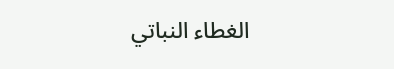الغطاء النباتي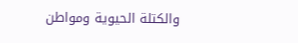والكتلة الحيوية ومواطن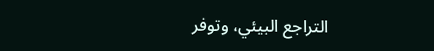التراجع البيئي، وتوفر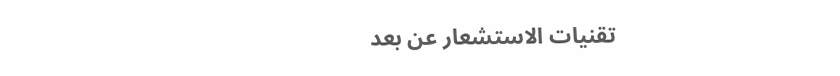تقنيات الاستشعار عن بعد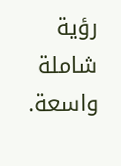رؤية شاملة واسعة.